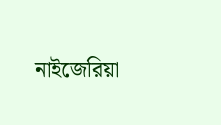নাইজেরিয়া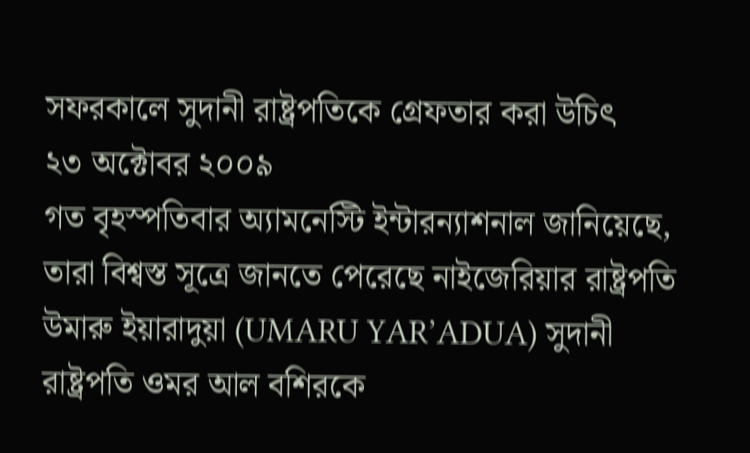সফরকালে সুদানী রাষ্ট্রপতিকে গ্রেফতার করা উচিৎ
২৩ অক্টোবর ২০০৯
গত বৃহস্পতিবার অ্যামনেস্টি ইন্টারন্যাশনাল জানিয়েছে, তারা বিশ্বস্ত সূত্রে জানতে পেরেছে নাইজেরিয়ার রাষ্ট্রপতি উমারু ইয়ারাদুয়া (UMARU YAR’ADUA) সুদানী রাষ্ট্রপতি ওমর আল বশিরকে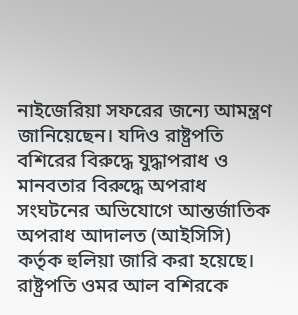নাইজেরিয়া সফরের জন্যে আমন্ত্রণ জানিয়েছেন। যদিও রাষ্ট্রপতি বশিরের বিরুদ্ধে যুদ্ধাপরাধ ও মানবতার বিরুদ্ধে অপরাধ সংঘটনের অভিযোগে আন্তর্জাতিক অপরাধ আদালত (আইসিসি) কর্তৃক হুলিয়া জারি করা হয়েছে।
রাষ্ট্রপতি ওমর আল বশিরকে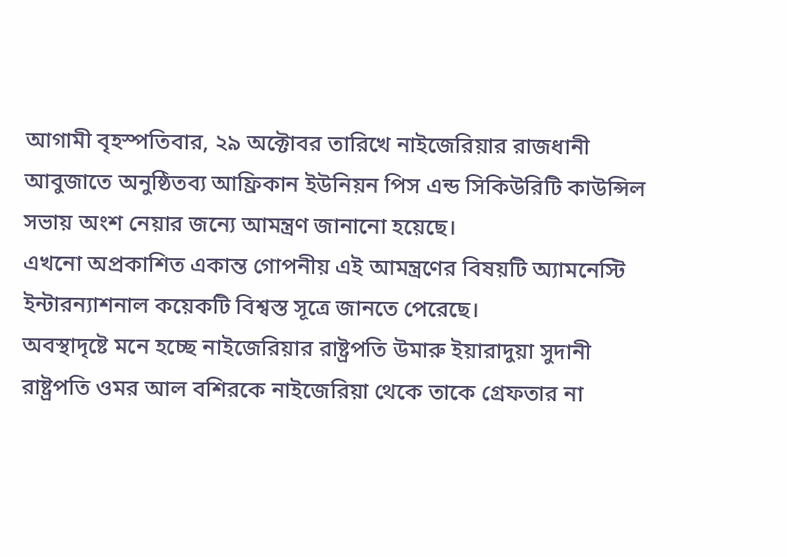আগামী বৃহস্পতিবার, ২৯ অক্টোবর তারিখে নাইজেরিয়ার রাজধানী আবুজাতে অনুষ্ঠিতব্য আফ্রিকান ইউনিয়ন পিস এন্ড সিকিউরিটি কাউন্সিল সভায় অংশ নেয়ার জন্যে আমন্ত্রণ জানানো হয়েছে।
এখনো অপ্রকাশিত একান্ত গোপনীয় এই আমন্ত্রণের বিষয়টি অ্যামনেস্টি ইন্টারন্যাশনাল কয়েকটি বিশ্বস্ত সূত্রে জানতে পেরেছে।
অবস্থাদৃষ্টে মনে হচ্ছে নাইজেরিয়ার রাষ্ট্রপতি উমারু ইয়ারাদুয়া সুদানী রাষ্ট্রপতি ওমর আল বশিরকে নাইজেরিয়া থেকে তাকে গ্রেফতার না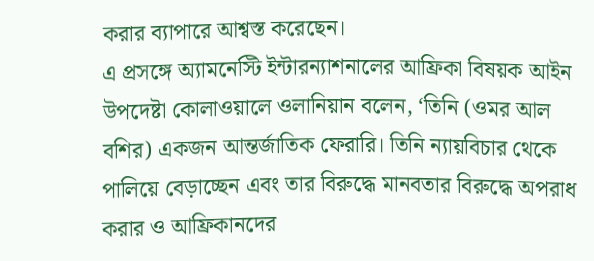করার ব্যাপারে আশ্বস্ত করেছেন।
এ প্রসঙ্গে অ্যামনেস্টি ইন্টারন্যাশনালের আফ্রিকা বিষয়ক আইন উপদেষ্টা কোলাওয়ালে ওলানিয়ান বলেন, ‘তিনি (ওমর আল বশির) একজন আন্তর্জাতিক ফেরারি। তিনি ন্যায়বিচার থেকে পালিয়ে বেড়াচ্ছেন এবং তার বিরুদ্ধে মানবতার বিরুদ্ধে অপরাধ করার ও আফ্রিকানদের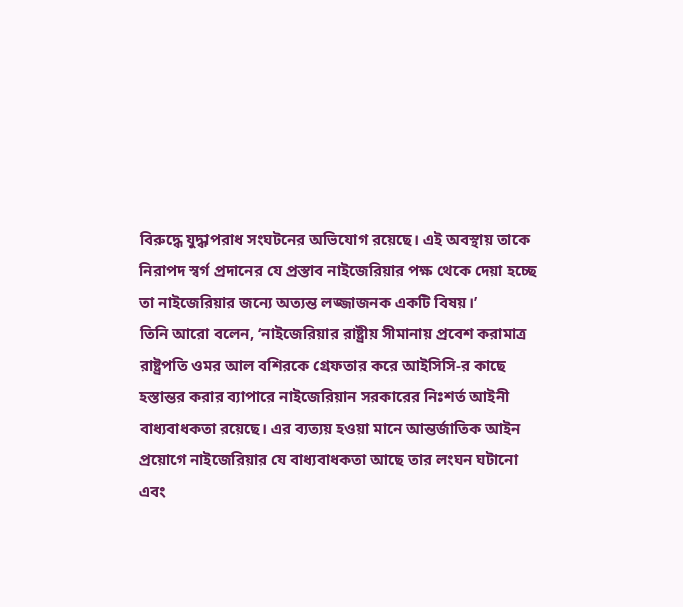বিরুদ্ধে যুদ্ধাপরাধ সংঘটনের অভিযোগ রয়েছে। এই অবস্থায় তাকে নিরাপদ স্বর্গ প্রদানের যে প্রস্তাব নাইজেরিয়ার পক্ষ থেকে দেয়া হচ্ছে তা নাইজেরিয়ার জন্যে অত্যন্ত লজ্জাজনক একটি বিষয়।’
তিনি আরো বলেন, ‘নাইজেরিয়ার রাষ্ট্রীয় সীমানায় প্রবেশ করামাত্র রাষ্ট্রপতি ওমর আল বশিরকে গ্রেফতার করে আইসিসি-র কাছে হস্তান্তর করার ব্যাপারে নাইজেরিয়ান সরকারের নিঃশর্ত আইনী বাধ্যবাধকতা রয়েছে। এর ব্যত্যয় হওয়া মানে আন্তর্জাতিক আইন প্রয়োগে নাইজেরিয়ার যে বাধ্যবাধকতা আছে তার লংঘন ঘটানো এবং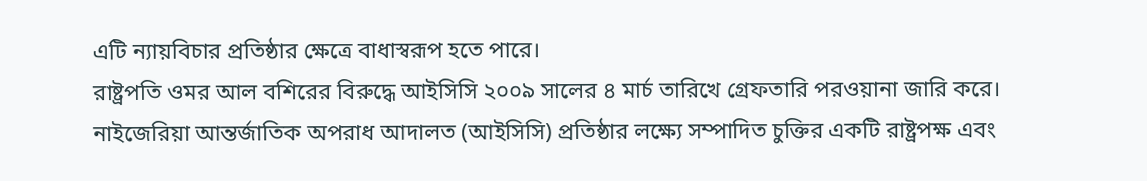এটি ন্যায়বিচার প্রতিষ্ঠার ক্ষেত্রে বাধাস্বরূপ হতে পারে।
রাষ্ট্রপতি ওমর আল বশিরের বিরুদ্ধে আইসিসি ২০০৯ সালের ৪ মার্চ তারিখে গ্রেফতারি পরওয়ানা জারি করে।
নাইজেরিয়া আন্তর্জাতিক অপরাধ আদালত (আইসিসি) প্রতিষ্ঠার লক্ষ্যে সম্পাদিত চুক্তির একটি রাষ্ট্রপক্ষ এবং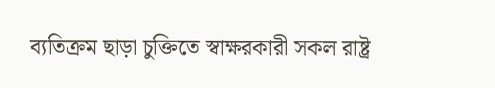ব্যতিক্রম ছাড়া চুক্তিতে স্বাক্ষরকারী সকল রাষ্ট্র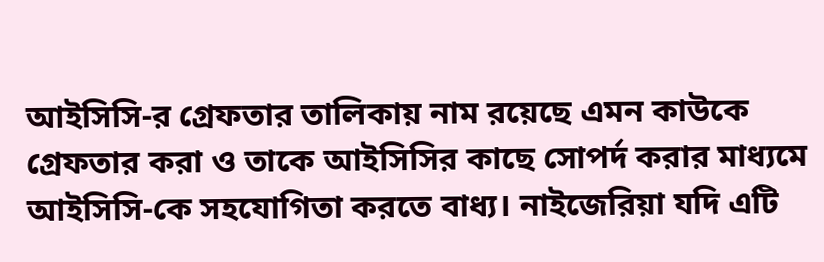আইসিসি-র গ্রেফতার তালিকায় নাম রয়েছে এমন কাউকে গ্রেফতার করা ও তাকে আইসিসির কাছে সোপর্দ করার মাধ্যমে আইসিসি-কে সহযোগিতা করতে বাধ্য। নাইজেরিয়া যদি এটি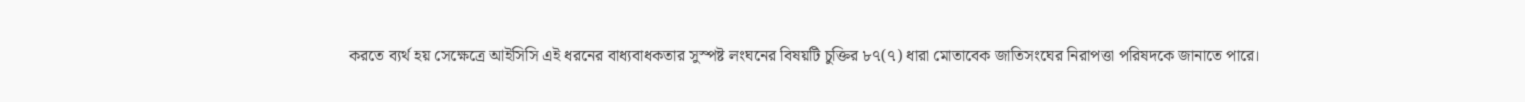করতে ব্যর্থ হয় সেক্ষেত্রে আইসিসি এই ধরনের বাধ্যবাধকতার সুস্পষ্ট লংঘনের বিষয়টি চুক্তির ৮৭(৭) ধারা মোতাবেক জাতিসংঘের নিরাপত্তা পরিষদকে জানাতে পারে।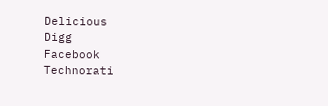Delicious
Digg
Facebook
Technorati